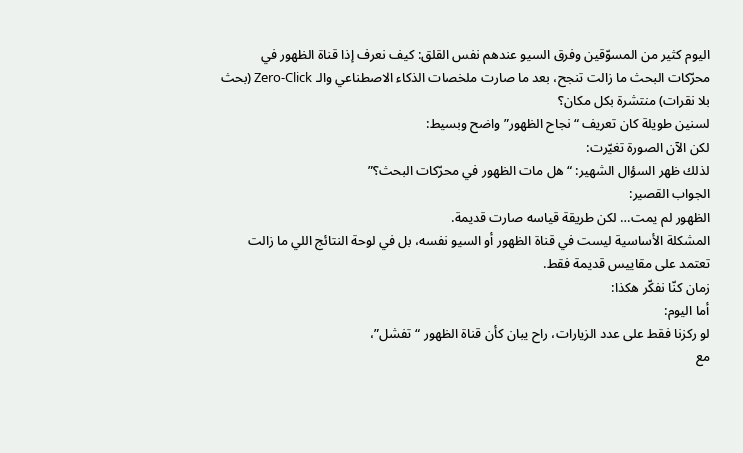اليوم كثير من المسوّقين وفرق السيو عندهم نفس القلق: كيف نعرف إذا قناة الظهور في محرّكات البحث ما زالت تنجح، بعد ما صارت ملخصات الذكاء الاصطناعي والـ Zero-Click (بحث بلا نقرات) منتشرة بكل مكان؟
لسنين طويلة كان تعريف “نجاح الظهور” واضح وبسيط:
لكن الآن الصورة تغيّرت:
لذلك ظهر السؤال الشهير: “هل مات الظهور في محرّكات البحث؟”
الجواب القصير:
الظهور لم يمت… لكن طريقة قياسه صارت قديمة.
المشكلة الأساسية ليست في قناة الظهور أو السيو نفسه، بل في لوحة النتائج اللي ما زالت تعتمد على مقاييس قديمة فقط.
زمان كنّا نفكّر هكذا:
أما اليوم:
لو ركزنا فقط على عدد الزيارات، راح يبان كأن قناة الظهور “تفشل”،
مع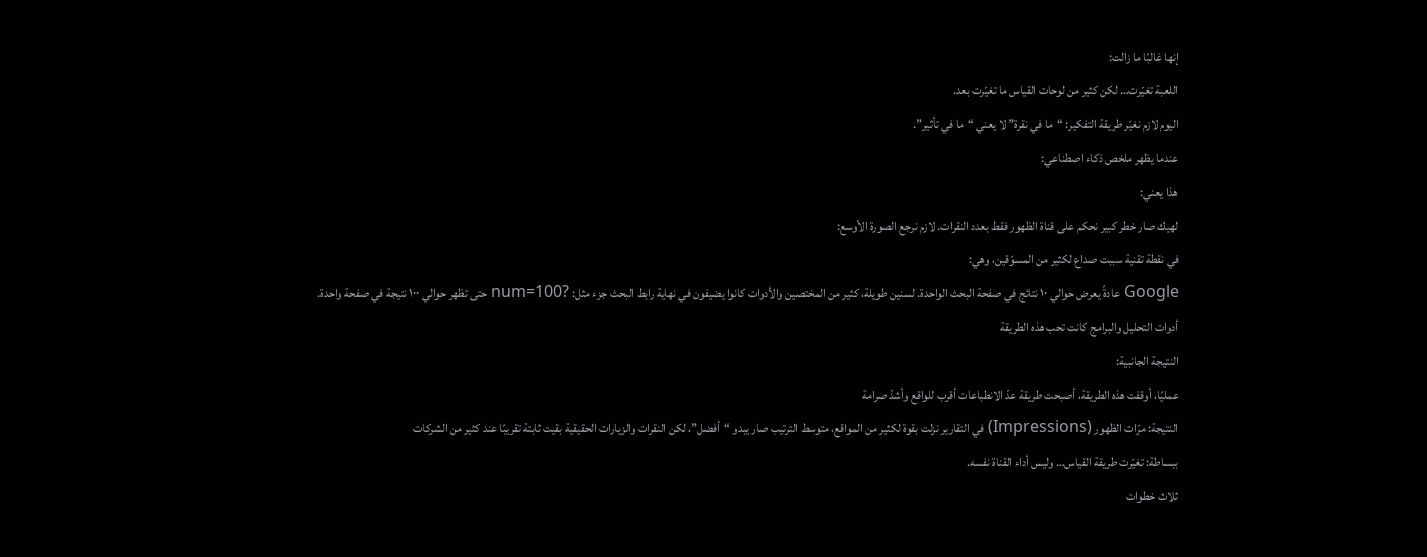إنها غالبًا ما زالت:
اللعبة تغيّرت… لكن كثير من لوحات القياس ما تغيّرت بعد.
اليوم لازم نغيّر طريقة التفكير: “ما في نقرة” لا يعني “ما في تأثير”.
عندما يظهر ملخص ذكاء اصطناعي:
هذا يعني:
لهيك صار خطر كبير نحكم على قناة الظهور فقط بعدد النقرات. لازم نرجع الصورة الأوسع:
في نقطة تقنية سببت صداع لكثير من المسوّقين، وهي:
Google عادةً يعرض حوالي ١٠ نتائج في صفحة البحث الواحدة. لسنين طويلة، كثير من المختصين والأدوات كانوا يضيفون في نهاية رابط البحث جزء مثل: ?num=100 حتى تظهر حوالي ١٠٠ نتيجة في صفحة واحدة.
أدوات التحليل والبرامج كانت تحب هذه الطريقة
النتيجة الجانبية:
عمليًا، أوقفت هذه الطريقة، أصبحت طريقة عدّ الانطباعات أقرب للواقع وأشدّ صرامة
النتيجة: مرّات الظهور (Impressions) في التقارير نزلت بقوة لكثير من المواقع، متوسط الترتيب صار يبدو “أفضل”، لكن النقرات والزيارات الحقيقية بقيت ثابتة تقريبًا عند كثير من الشركات
ببساطة: تغيّرت طريقة القياس… وليس أداء القناة نفسه.
ثلاث خطوات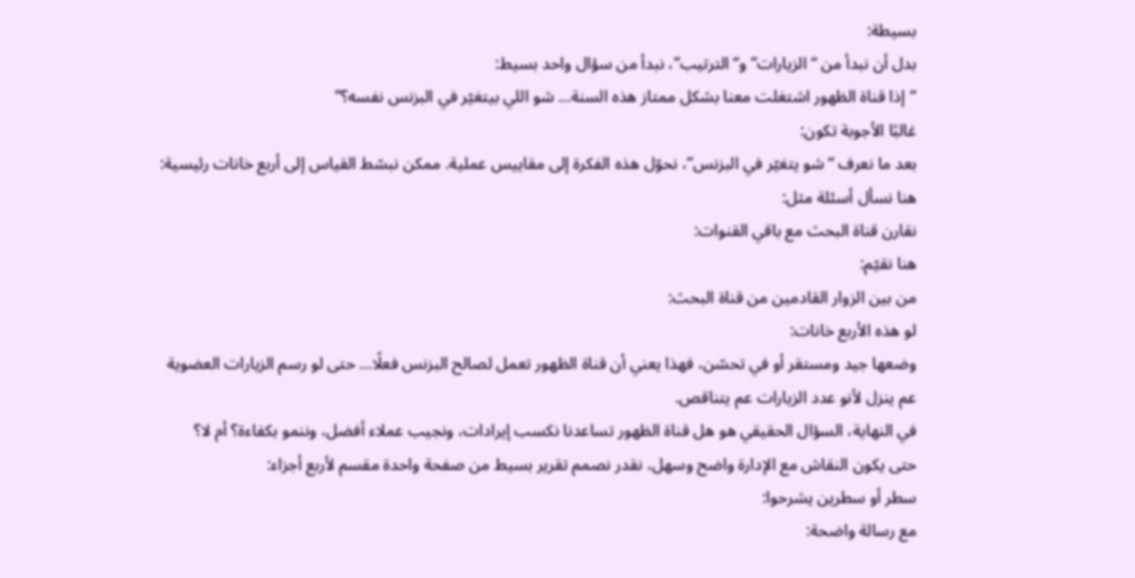بسيطة:
بدل أن نبدأ من “الزيارات” و“الترتيب”، نبدأ من سؤال واحد بسيط:
“إذا قناة الظهور اشتغلت معنا بشكل ممتاز هذه السنة… شو اللي بيتغيّر في البزنس نفسه؟”
غالبًا الأجوبة تكون:
بعد ما نعرف “شو يتغيّر في البزنس”، نحوّل هذه الفكرة إلى مقاييس عملية. ممكن نبسّط القياس إلى أربع خانات رئيسية:
هنا نسأل أسئلة مثل:
نقارن قناة البحث مع باقي القنوات:
هنا نقيّم:
من بين الزوار القادمين من قناة البحث:
لو هذه الأربع خانات:
وضعها جيد ومستقر أو في تحسّن، فهذا يعني أن قناة الظهور تعمل لصالح البزنس فعلًا… حتى لو رسم الزيارات العضوية عم ينزل لأنو عدد الزيارات عم يتناقص.
في النهاية، السؤال الحقيقي هو هل قناة الظهور تساعدنا نكسب إيرادات، ونجيب عملاء أفضل، وننمو بكفاءة؟ أم لا؟
حتى يكون النقاش مع الإدارة واضح وسهل، نقدر نصمم تقرير بسيط من صفحة واحدة مقسم لأربع أجزاء:
سطر أو سطرين يشرحوا:
مع رسالة واضحة: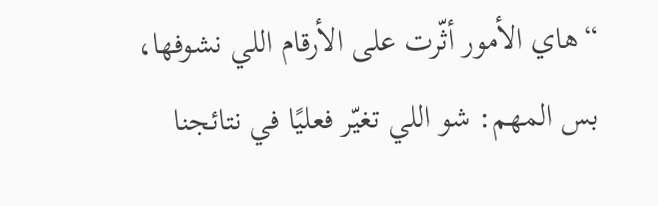“هاي الأمور أثّرت على الأرقام اللي نشوفها، بس المهم: شو اللي تغيّر فعليًا في نتائجنا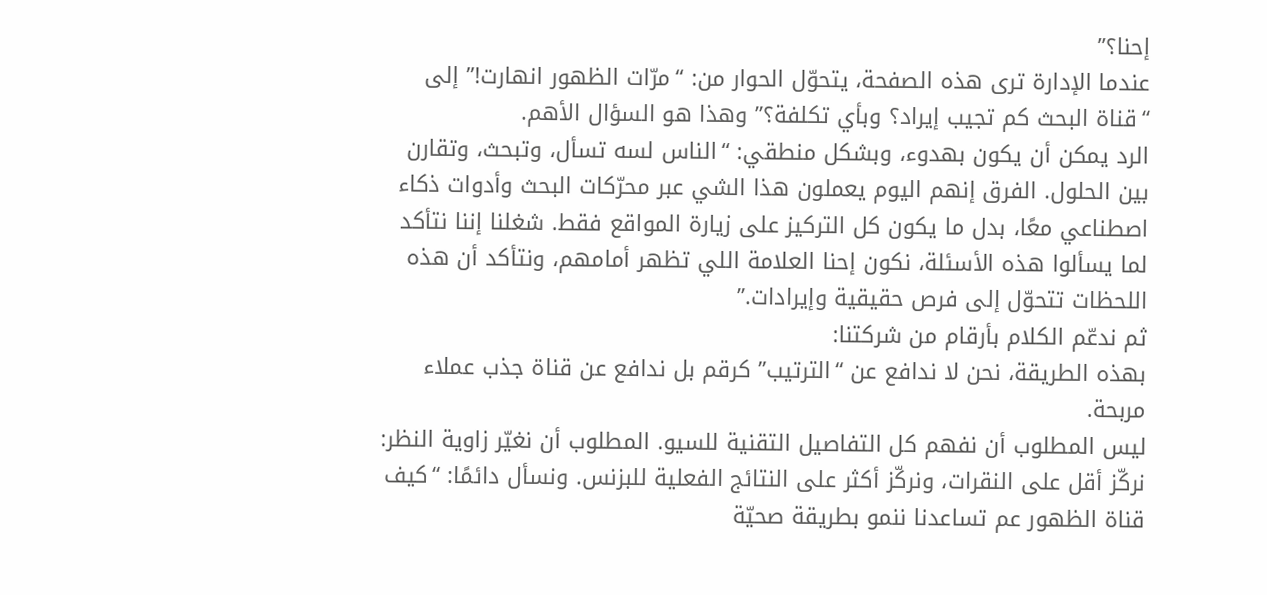إحنا؟”
عندما الإدارة ترى هذه الصفحة، يتحوّل الحوار من: “مرّات الظهور انهارت!” إلى “قناة البحث كم تجيب إيراد؟ وبأي تكلفة؟” وهذا هو السؤال الأهم.
الرد يمكن أن يكون بهدوء، وبشكل منطقي: “الناس لسه تسأل، وتبحث، وتقارن بين الحلول. الفرق إنهم اليوم يعملون هذا الشي عبر محرّكات البحث وأدوات ذكاء اصطناعي معًا، بدل ما يكون كل التركيز على زيارة المواقع فقط. شغلنا إننا نتأكد لما يسألوا هذه الأسئلة، نكون إحنا العلامة اللي تظهر أمامهم، ونتأكد أن هذه اللحظات تتحوّل إلى فرص حقيقية وإيرادات.”
ثم ندعّم الكلام بأرقام من شركتنا:
بهذه الطريقة، نحن لا ندافع عن “الترتيب” كرقم بل ندافع عن قناة جذب عملاء مربحة.
ليس المطلوب أن نفهم كل التفاصيل التقنية للسيو. المطلوب أن نغيّر زاوية النظر: نركّز أقل على النقرات، ونركّز أكثر على النتائج الفعلية للبزنس. ونسأل دائمًا: “كيف قناة الظهور عم تساعدنا ننمو بطريقة صحيّة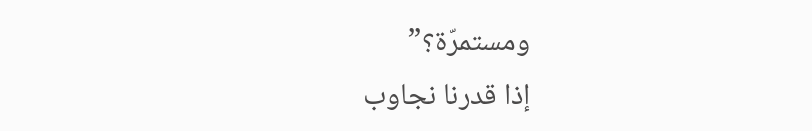ومستمرّة؟”
إذا قدرنا نجاوب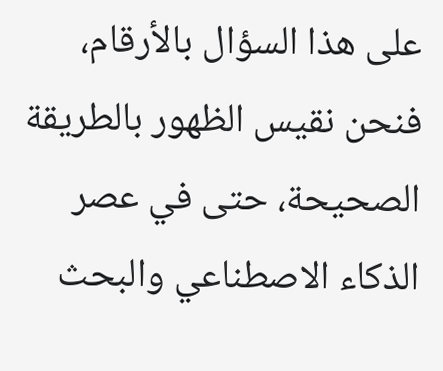على هذا السؤال بالأرقام، فنحن نقيس الظهور بالطريقة الصحيحة، حتى في عصر الذكاء الاصطناعي والبحث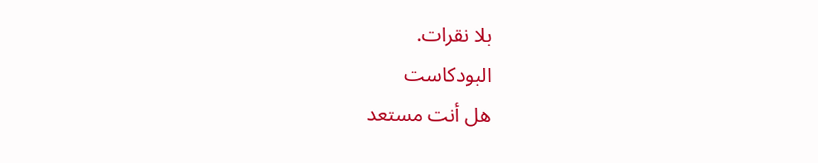بلا نقرات.
البودكاست
هل أنت مستعد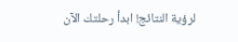لرؤية النتائج! ابدأ رحلتك الآن